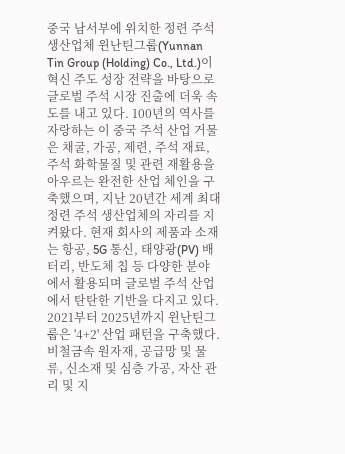중국 남서부에 위치한 정련 주석 생산업체 윈난틴그룹(Yunnan Tin Group (Holding) Co., Ltd.)이 혁신 주도 성장 전략을 바탕으로 글로벌 주석 시장 진출에 더욱 속도를 내고 있다. 100년의 역사를 자랑하는 이 중국 주석 산업 거물은 채굴, 가공, 제련, 주석 재료, 주석 화학물질 및 관련 재활용을 아우르는 완전한 산업 체인을 구축했으며, 지난 20년간 세계 최대 정련 주석 생산업체의 자리를 지켜왔다. 현재 회사의 제품과 소재는 항공, 5G 통신, 태양광(PV) 배터리, 반도체 칩 등 다양한 분야에서 활용되며 글로벌 주석 산업에서 탄탄한 기반을 다지고 있다. 2021부터 2025년까지 윈난틴그룹은 '4+2' 산업 패턴을 구축했다. 비철금속 원자재, 공급망 및 물류, 신소재 및 심층 가공, 자산 관리 및 지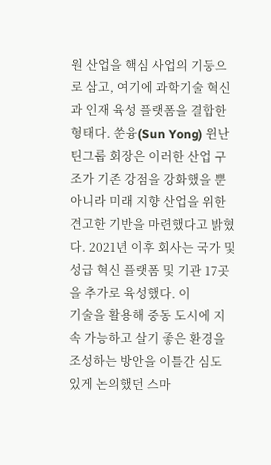원 산업을 핵심 사업의 기둥으로 삼고, 여기에 과학기술 혁신과 인재 육성 플랫폼을 결합한 형태다. 쑨융(Sun Yong) 윈난틴그룹 회장은 이러한 산업 구조가 기존 강점을 강화했을 뿐 아니라 미래 지향 산업을 위한 견고한 기반을 마련했다고 밝혔다. 2021년 이후 회사는 국가 및 성급 혁신 플랫폼 및 기관 17곳을 추가로 육성했다. 이
기술을 활용해 중동 도시에 지속 가능하고 살기 좋은 환경을 조성하는 방안을 이틀간 심도 있게 논의했던 스마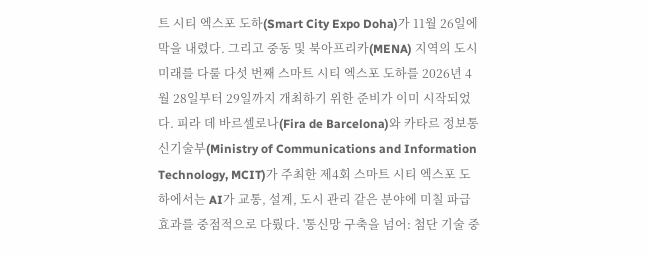트 시티 엑스포 도하(Smart City Expo Doha)가 11월 26일에 막을 내렸다. 그리고 중동 및 북아프리카(MENA) 지역의 도시 미래를 다룰 다섯 번째 스마트 시티 엑스포 도하를 2026년 4월 28일부터 29일까지 개최하기 위한 준비가 이미 시작되었다. 피라 데 바르셀로나(Fira de Barcelona)와 카타르 정보통신기술부(Ministry of Communications and Information Technology, MCIT)가 주최한 제4회 스마트 시티 엑스포 도하에서는 AI가 교통, 설계, 도시 관리 같은 분야에 미칠 파급 효과를 중점적으로 다뤘다. '통신망 구축을 넘어: 첨단 기술 중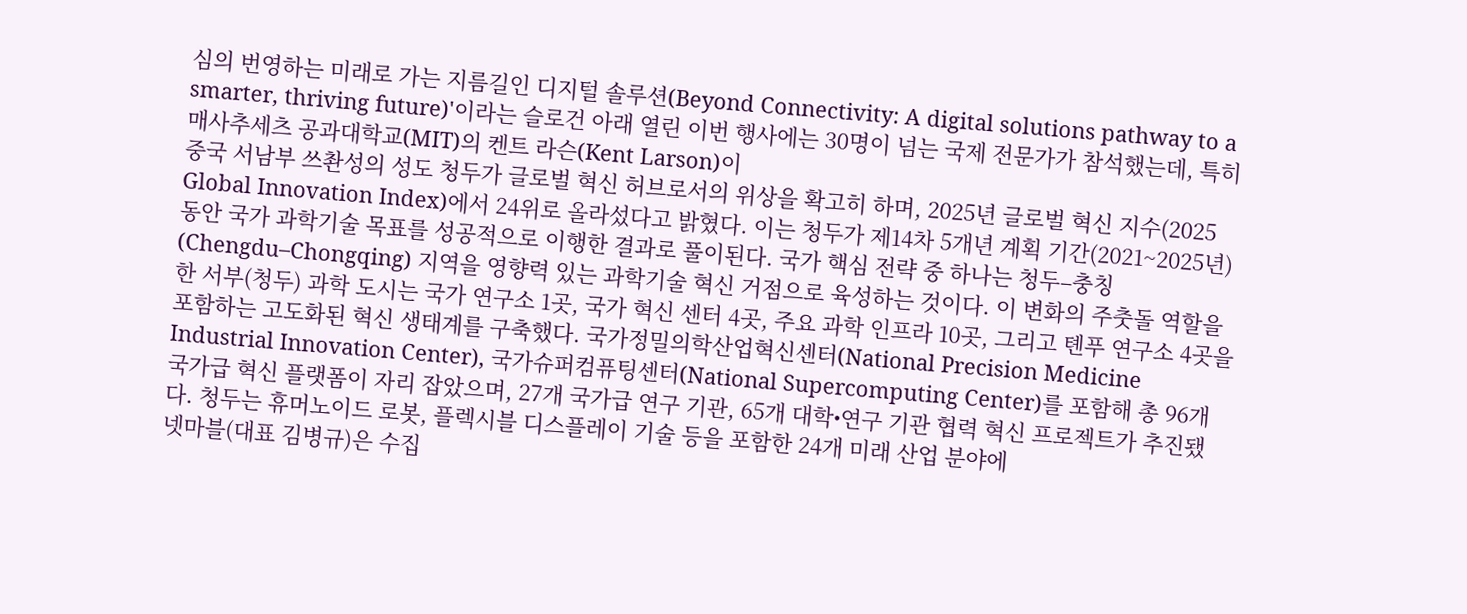심의 번영하는 미래로 가는 지름길인 디지털 솔루션(Beyond Connectivity: A digital solutions pathway to a smarter, thriving future)'이라는 슬로건 아래 열린 이번 행사에는 30명이 넘는 국제 전문가가 참석했는데, 특히 매사추세츠 공과대학교(MIT)의 켄트 라슨(Kent Larson)이
중국 서남부 쓰촨성의 성도 청두가 글로벌 혁신 허브로서의 위상을 확고히 하며, 2025년 글로벌 혁신 지수(2025 Global Innovation Index)에서 24위로 올라섰다고 밝혔다. 이는 청두가 제14차 5개년 계획 기간(2021~2025년) 동안 국가 과학기술 목표를 성공적으로 이행한 결과로 풀이된다. 국가 핵심 전략 중 하나는 청두–충칭(Chengdu–Chongqing) 지역을 영향력 있는 과학기술 혁신 거점으로 육성하는 것이다. 이 변화의 주춧돌 역할을 한 서부(청두) 과학 도시는 국가 연구소 1곳, 국가 혁신 센터 4곳, 주요 과학 인프라 10곳, 그리고 톈푸 연구소 4곳을 포함하는 고도화된 혁신 생태계를 구축했다. 국가정밀의학산업혁신센터(National Precision Medicine Industrial Innovation Center), 국가슈퍼컴퓨팅센터(National Supercomputing Center)를 포함해 총 96개 국가급 혁신 플랫폼이 자리 잡았으며, 27개 국가급 연구 기관, 65개 대학•연구 기관 협력 혁신 프로젝트가 추진됐다. 청두는 휴머노이드 로봇, 플렉시블 디스플레이 기술 등을 포함한 24개 미래 산업 분야에
넷마블(대표 김병규)은 수집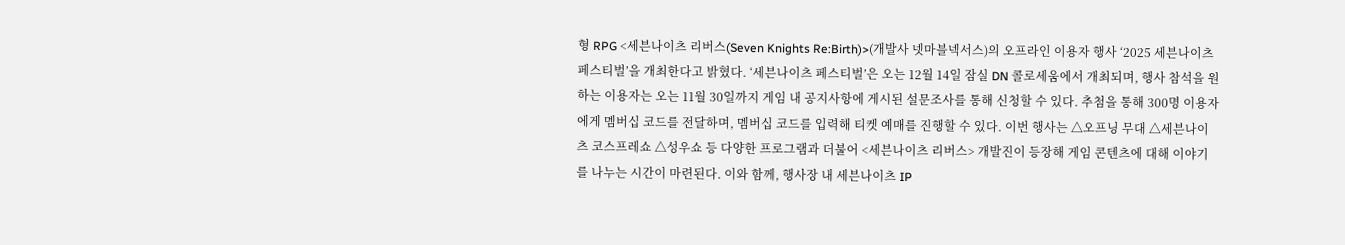형 RPG <세븐나이츠 리버스(Seven Knights Re:Birth)>(개발사 넷마블넥서스)의 오프라인 이용자 행사 ‘2025 세븐나이츠 페스티벌’을 개최한다고 밝혔다. ‘세븐나이츠 페스티벌’은 오는 12월 14일 잠실 DN 콜로세움에서 개최되며, 행사 참석을 원하는 이용자는 오는 11월 30일까지 게임 내 공지사항에 게시된 설문조사를 통해 신청할 수 있다. 추첨을 통해 300명 이용자에게 멤버십 코드를 전달하며, 멤버십 코드를 입력해 티켓 예매를 진행할 수 있다. 이번 행사는 △오프닝 무대 △세븐나이츠 코스프레쇼 △성우쇼 등 다양한 프로그램과 더불어 <세븐나이츠 리버스> 개발진이 등장해 게임 콘텐츠에 대해 이야기를 나누는 시간이 마련된다. 이와 함께, 행사장 내 세븐나이츠 IP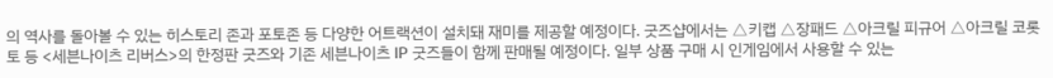의 역사를 돌아볼 수 있는 히스토리 존과 포토존 등 다양한 어트랙션이 설치돼 재미를 제공할 예정이다. 굿즈샵에서는 △키캡 △장패드 △아크릴 피규어 △아크릴 코롯토 등 <세븐나이츠 리버스>의 한정판 굿즈와 기존 세븐나이츠 IP 굿즈들이 함께 판매될 예정이다. 일부 상품 구매 시 인게임에서 사용할 수 있는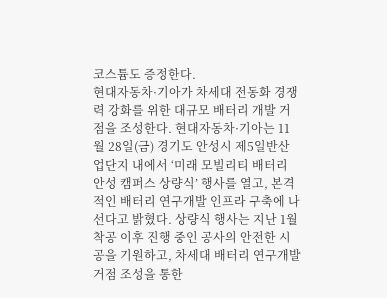코스튬도 증정한다.
현대자동차·기아가 차세대 전동화 경쟁력 강화를 위한 대규모 배터리 개발 거점을 조성한다. 현대자동차·기아는 11월 28일(금) 경기도 안성시 제5일반산업단지 내에서 ‘미래 모빌리티 배터리 안성 캠퍼스 상량식’ 행사를 열고, 본격적인 배터리 연구개발 인프라 구축에 나선다고 밝혔다. 상량식 행사는 지난 1월 착공 이후 진행 중인 공사의 안전한 시공을 기원하고, 차세대 배터리 연구개발 거점 조성을 통한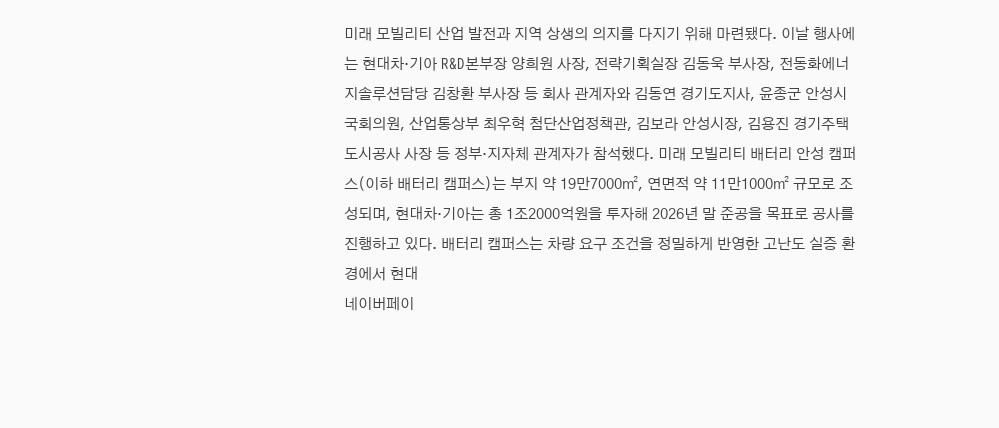미래 모빌리티 산업 발전과 지역 상생의 의지를 다지기 위해 마련됐다. 이날 행사에는 현대차·기아 R&D본부장 양희원 사장, 전략기획실장 김동욱 부사장, 전동화에너지솔루션담당 김창환 부사장 등 회사 관계자와 김동연 경기도지사, 윤종군 안성시 국회의원, 산업통상부 최우혁 첨단산업정책관, 김보라 안성시장, 김용진 경기주택도시공사 사장 등 정부·지자체 관계자가 참석했다. 미래 모빌리티 배터리 안성 캠퍼스(이하 배터리 캠퍼스)는 부지 약 19만7000㎡, 연면적 약 11만1000㎡ 규모로 조성되며, 현대차·기아는 총 1조2000억원을 투자해 2026년 말 준공을 목표로 공사를 진행하고 있다. 배터리 캠퍼스는 차량 요구 조건을 정밀하게 반영한 고난도 실증 환경에서 현대
네이버페이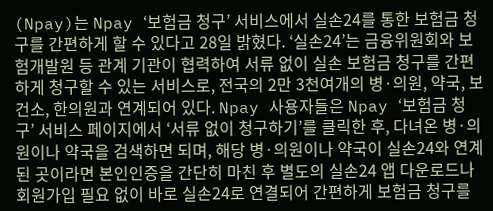(Npay)는 Npay ‘보험금 청구’ 서비스에서 실손24를 통한 보험금 청구를 간편하게 할 수 있다고 28일 밝혔다. ‘실손24’는 금융위원회와 보험개발원 등 관계 기관이 협력하여 서류 없이 실손 보험금 청구를 간편하게 청구할 수 있는 서비스로, 전국의 2만 3천여개의 병·의원, 약국, 보건소, 한의원과 연계되어 있다. Npay 사용자들은 Npay ‘보험금 청구’ 서비스 페이지에서 ‘서류 없이 청구하기’를 클릭한 후, 다녀온 병·의원이나 약국을 검색하면 되며, 해당 병·의원이나 약국이 실손24와 연계된 곳이라면 본인인증을 간단히 마친 후 별도의 실손24 앱 다운로드나 회원가입 필요 없이 바로 실손24로 연결되어 간편하게 보험금 청구를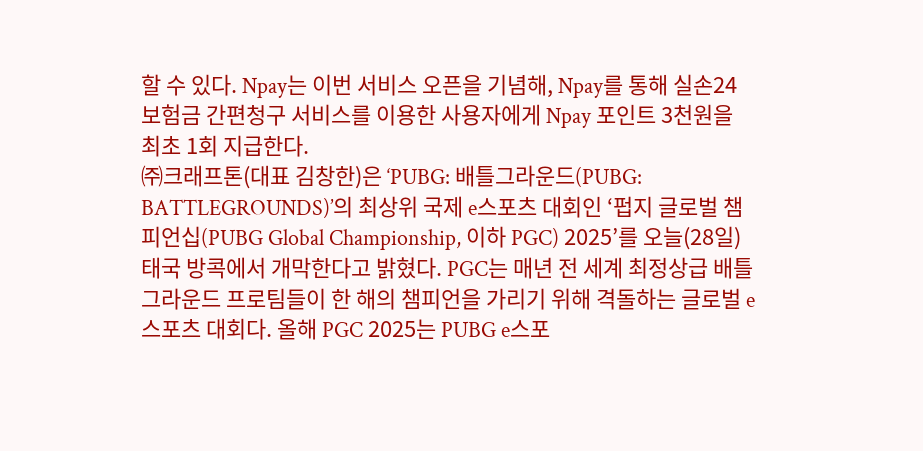할 수 있다. Npay는 이번 서비스 오픈을 기념해, Npay를 통해 실손24 보험금 간편청구 서비스를 이용한 사용자에게 Npay 포인트 3천원을 최초 1회 지급한다.
㈜크래프톤(대표 김창한)은 ‘PUBG: 배틀그라운드(PUBG: BATTLEGROUNDS)’의 최상위 국제 e스포츠 대회인 ‘펍지 글로벌 챔피언십(PUBG Global Championship, 이하 PGC) 2025’를 오늘(28일) 태국 방콕에서 개막한다고 밝혔다. PGC는 매년 전 세계 최정상급 배틀그라운드 프로팀들이 한 해의 챔피언을 가리기 위해 격돌하는 글로벌 e스포츠 대회다. 올해 PGC 2025는 PUBG e스포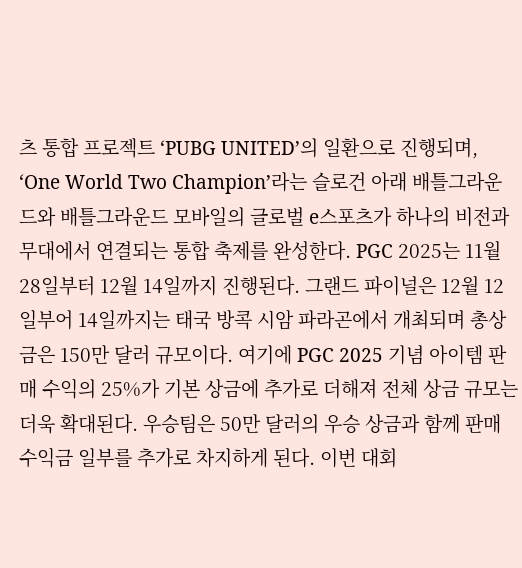츠 통합 프로젝트 ‘PUBG UNITED’의 일환으로 진행되며, ‘One World Two Champion’라는 슬로건 아래 배틀그라운드와 배틀그라운드 모바일의 글로벌 e스포츠가 하나의 비전과 무대에서 연결되는 통합 축제를 완성한다. PGC 2025는 11월 28일부터 12월 14일까지 진행된다. 그랜드 파이널은 12월 12일부어 14일까지는 태국 방콕 시암 파라곤에서 개최되며 총상금은 150만 달러 규모이다. 여기에 PGC 2025 기념 아이템 판매 수익의 25%가 기본 상금에 추가로 더해져 전체 상금 규모는 더욱 확대된다. 우승팀은 50만 달러의 우승 상금과 함께 판매 수익금 일부를 추가로 차지하게 된다. 이번 대회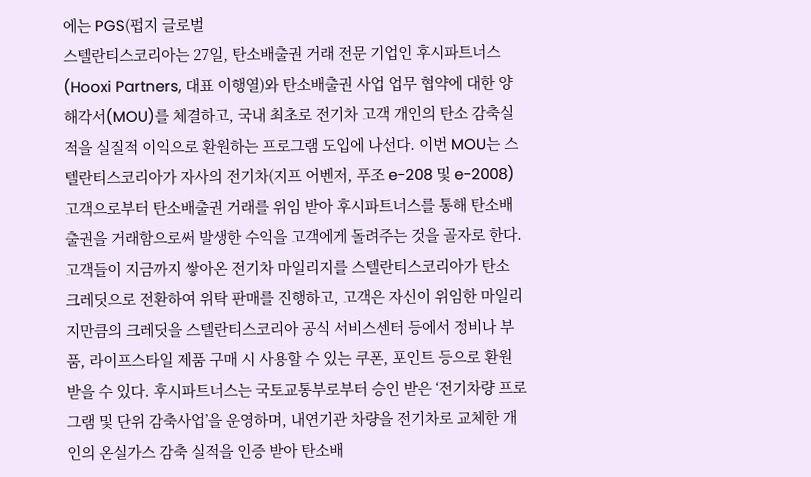에는 PGS(펍지 글로벌
스텔란티스코리아는 27일, 탄소배출권 거래 전문 기업인 후시파트너스(Hooxi Partners, 대표 이행열)와 탄소배출권 사업 업무 협약에 대한 양해각서(MOU)를 체결하고, 국내 최초로 전기차 고객 개인의 탄소 감축실적을 실질적 이익으로 환원하는 프로그램 도입에 나선다. 이번 MOU는 스텔란티스코리아가 자사의 전기차(지프 어벤저, 푸조 e-208 및 e-2008) 고객으로부터 탄소배출권 거래를 위임 받아 후시파트너스를 통해 탄소배출권을 거래함으로써 발생한 수익을 고객에게 돌려주는 것을 골자로 한다. 고객들이 지금까지 쌓아온 전기차 마일리지를 스텔란티스코리아가 탄소 크레딧으로 전환하여 위탁 판매를 진행하고, 고객은 자신이 위임한 마일리지만큼의 크레딧을 스텔란티스코리아 공식 서비스센터 등에서 정비나 부품, 라이프스타일 제품 구매 시 사용할 수 있는 쿠폰, 포인트 등으로 환원 받을 수 있다. 후시파트너스는 국토교통부로부터 승인 받은 ‘전기차량 프로그램 및 단위 감축사업’을 운영하며, 내연기관 차량을 전기차로 교체한 개인의 온실가스 감축 실적을 인증 받아 탄소배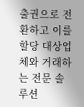출권으로 전환하고 이를 할당 대상업체와 거래하는 전문 솔루션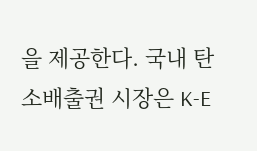을 제공한다. 국내 탄소배출권 시장은 K-E